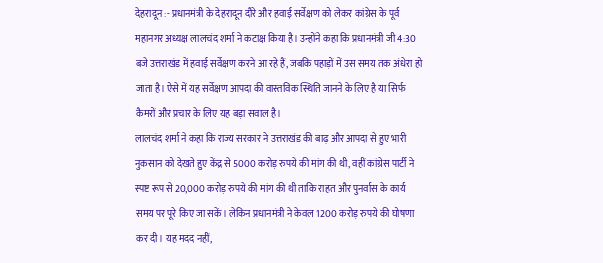देहरादून :- प्रधानमंत्री के देहरादून दौरे और हवाई सर्वेक्षण को लेकर कांग्रेस के पूर्व महानगर अध्यक्ष लालचंद शर्मा ने कटाक्ष किया है। उन्होंने कहा कि प्रधानमंत्री जी 4:30 बजे उत्तराखंड में हवाई सर्वेक्षण करने आ रहे हैं, जबकि पहाड़ों में उस समय तक अंधेरा हो जाता है। ऐसे में यह सर्वेक्षण आपदा की वास्तविक स्थिति जानने के लिए है या सिर्फ कैमरों और प्रचार के लिए यह बड़ा सवाल है।
लालचंद शर्मा ने कहा कि राज्य सरकार ने उत्तराखंड की बाढ़ और आपदा से हुए भारी नुकसान को देखते हुए केंद्र से 5000 करोड़ रुपये की मांग की थी, वहीं कांग्रेस पार्टी ने स्पष्ट रूप से 20,000 करोड़ रुपये की मांग की थी ताकि राहत और पुनर्वास के कार्य समय पर पूरे किए जा सकें। लेकिन प्रधानमंत्री ने केवल 1200 करोड़ रुपये की घोषणा कर दी। यह मदद नहीं,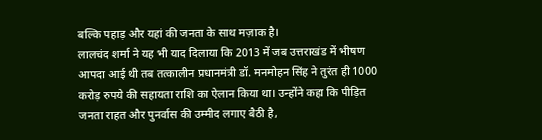बल्कि पहाड़ और यहां की जनता के साथ मज़ाक है।
लालचंद शर्मा ने यह भी याद दिलाया कि 2013 में जब उत्तराखंड में भीषण आपदा आई थी तब तत्कालीन प्रधानमंत्री डॉ. मनमोहन सिंह ने तुरंत ही 1000 करोड़ रुपये की सहायता राशि का ऐलान किया था। उन्होंने कहा कि पीड़ित जनता राहत और पुनर्वास की उम्मीद लगाए बैठी है,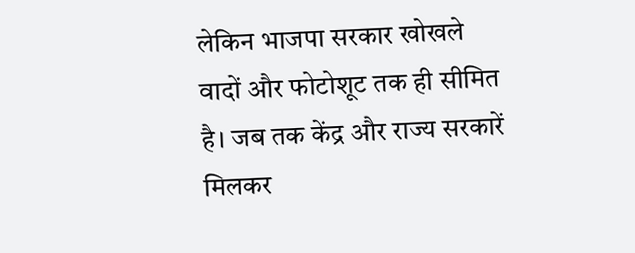लेकिन भाजपा सरकार खोखले वादों और फोटोशूट तक ही सीमित है। जब तक केंद्र और राज्य सरकारें मिलकर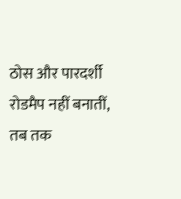ठोस और पारदर्शी रोडमैप नहीं बनातीं, तब तक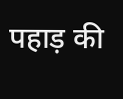पहाड़ की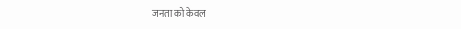जनता को केवल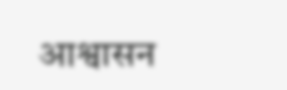आश्वासन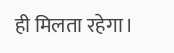ही मिलता रहेगा।